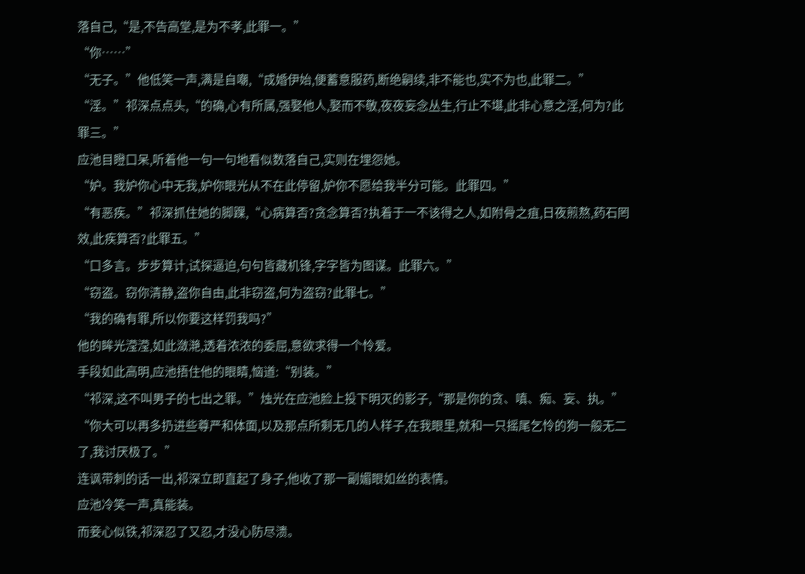落自己,“是,不告高堂,是为不孝,此罪一。”
“你……”
“无子。”他低笑一声,满是自嘲,“成婚伊始,便蓄意服药,断绝嗣续,非不能也,实不为也,此罪二。”
“淫。”祁深点点头,“的确,心有所属,强娶他人,娶而不敬,夜夜妄念丛生,行止不堪,此非心意之淫,何为?此罪三。”
应池目瞪口呆,听着他一句一句地看似数落自己,实则在埋怨她。
“妒。我妒你心中无我,妒你眼光从不在此停留,妒你不愿给我半分可能。此罪四。”
“有恶疾。”祁深抓住她的脚踝,“心病算否?贪念算否?执着于一不该得之人,如附骨之疽,日夜煎熬,药石罔效,此疾算否?此罪五。”
“口多言。步步算计,试探逼迫,句句皆藏机锋,字字皆为图谋。此罪六。”
“窃盗。窃你清静,盗你自由,此非窃盗,何为盗窃?此罪七。”
“我的确有罪,所以你要这样罚我吗?”
他的眸光滢滢,如此潋滟,透着浓浓的委屈,意欲求得一个怜爱。
手段如此高明,应池捂住他的眼睛,恼道:“别装。”
“祁深,这不叫男子的七出之罪。”烛光在应池脸上投下明灭的影子,“那是你的贪、嗔、痴、妄、执。”
“你大可以再多扔进些尊严和体面,以及那点所剩无几的人样子,在我眼里,就和一只摇尾乞怜的狗一般无二了,我讨厌极了。”
连讽带刺的话一出,祁深立即直起了身子,他收了那一副媚眼如丝的表情。
应池冷笑一声,真能装。
而妾心似铁,祁深忍了又忍,才没心防尽溃。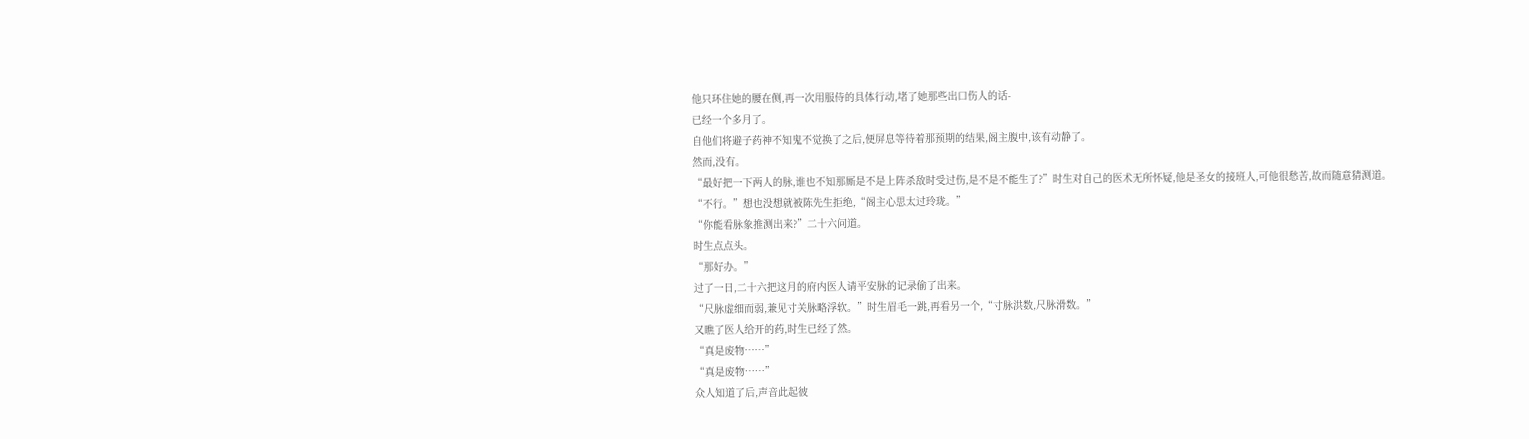他只环住她的腰在侧,再一次用服侍的具体行动,堵了她那些出口伤人的话-
已经一个多月了。
自他们将避子药神不知鬼不觉换了之后,便屏息等待着那预期的结果,阁主腹中,该有动静了。
然而,没有。
“最好把一下两人的脉,谁也不知那厮是不是上阵杀敌时受过伤,是不是不能生了?”时生对自己的医术无所怀疑,他是圣女的接班人,可他很愁苦,故而随意猜测道。
“不行。”想也没想就被陈先生拒绝,“阁主心思太过玲珑。”
“你能看脉象推测出来?”二十六问道。
时生点点头。
“那好办。”
过了一日,二十六把这月的府内医人请平安脉的记录偷了出来。
“尺脉虚细而弱,兼见寸关脉略浮软。”时生眉毛一跳,再看另一个,“寸脉洪数,尺脉滑数。”
又瞧了医人给开的药,时生已经了然。
“真是废物……”
“真是废物……”
众人知道了后,声音此起彼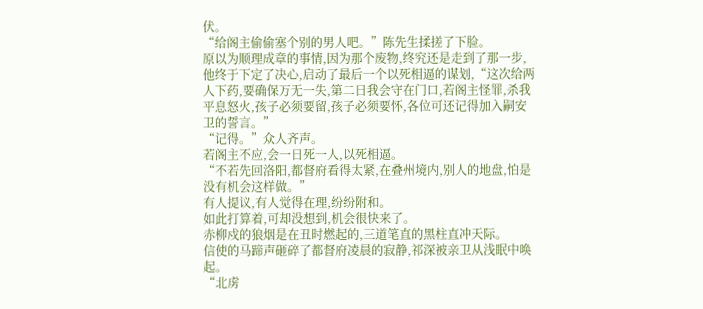伏。
“给阁主偷偷塞个别的男人吧。”陈先生揉搓了下脸。
原以为顺理成章的事情,因为那个废物,终究还是走到了那一步,他终于下定了决心,启动了最后一个以死相逼的谋划,“这次给两人下药,要确保万无一失,第二日我会守在门口,若阁主怪罪,杀我平息怒火,孩子必须要留,孩子必须要怀,各位可还记得加入嗣安卫的誓言。”
“记得。”众人齐声。
若阁主不应,会一日死一人,以死相逼。
“不若先回洛阳,都督府看得太紧,在叠州境内,别人的地盘,怕是没有机会这样做。”
有人提议,有人觉得在理,纷纷附和。
如此打算着,可却没想到,机会很快来了。
赤柳戍的狼烟是在丑时燃起的,三道笔直的黑柱直冲天际。
信使的马蹄声砸碎了都督府凌晨的寂静,祁深被亲卫从浅眠中唤起。
“北虏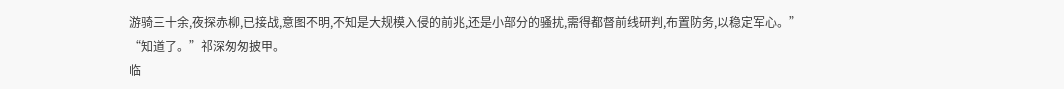游骑三十余,夜探赤柳,已接战,意图不明,不知是大规模入侵的前兆,还是小部分的骚扰,需得都督前线研判,布置防务,以稳定军心。”
“知道了。”祁深匆匆披甲。
临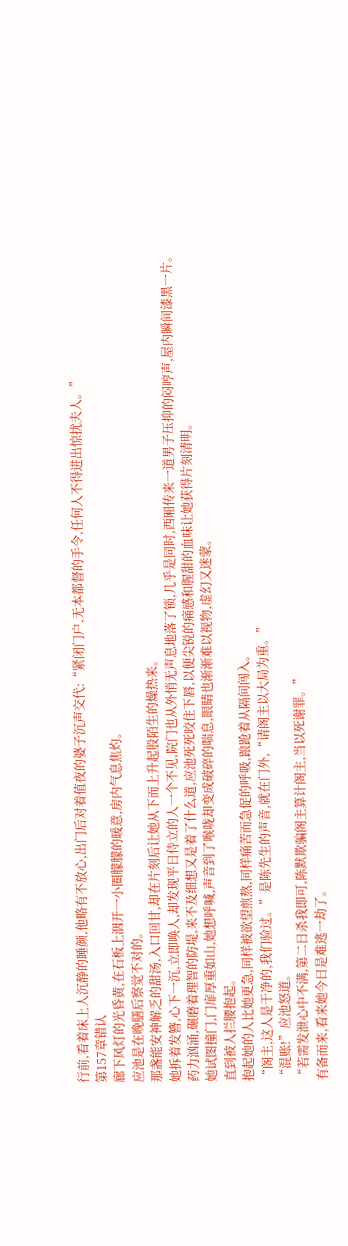行前,看着床上人沉静的睡颜,他略有不放心,出门后对着值夜的婆子沉声交代:“紧闭门户,无本都督的手令,任何人不得进出惊扰夫人。”
第157章错认
廊下风灯的光昏黄,在石板上洇开一小圈朦朦的暖意,房内气息焦灼。
应池是在晚膳后察觉不对的。
那盏能安神解乏的甜汤,入口回甘,却在片刻后让她从下而上升起股陌生的燥热来。
她拆着发簪,心下一沉,立即唤人,却发现平日侍立的人一个不见,院门也从外悄无声息地落了锁,几乎是同时,西厢传来一道男子压抑的闷哼声,屋内瞬间漆黑一片。
药力汹涌,碾磨着理智的防堤,来不及细想又是着了什么道,应池死死咬住下唇,以便尖锐的痛感和腥甜的血味让她获得片刻清明。
她试图撞门,门扉厚重如山,她想呼喊,声音到了喉咙却变成破碎的喘息,眼睛也渐渐难以视物,虚幻又迷蒙。
直到被人拦腰抱起。
抱起她的人比她更急,同样被欲望煎熬,同样痛苦而急促的呼吸,踉跄着从隔间闯入。
“阁主,这人是干净的,我们验过。”是陈先生的声音,就在门外,“请阁主以大局为重。”
“混账!”应池怒道。
“若需发泄心中不满,第二日杀我即可,陈默欺骗阁主算计阁主,当以死谢罪。”
有备而来,看来她今日是难逃一劫了。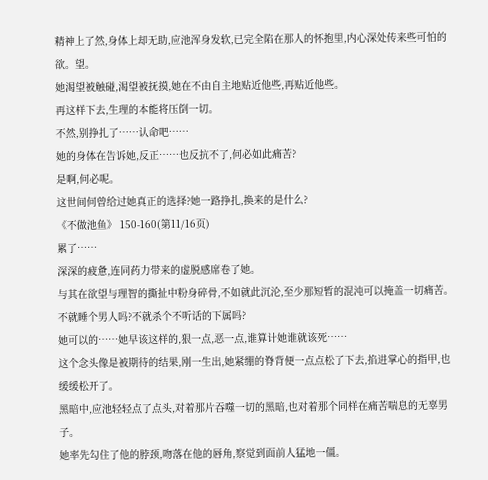精神上了然,身体上却无助,应池浑身发软,已完全陷在那人的怀抱里,内心深处传来些可怕的欲。望。
她渴望被触碰,渴望被抚摸,她在不由自主地贴近他些,再贴近他些。
再这样下去,生理的本能将压倒一切。
不然,别挣扎了……认命吧……
她的身体在告诉她,反正……也反抗不了,何必如此痛苦?
是啊,何必呢。
这世间何曾给过她真正的选择?她一路挣扎,换来的是什么?
《不做池鱼》 150-160(第11/16页)
累了……
深深的疲惫,连同药力带来的虚脱感席卷了她。
与其在欲望与理智的撕扯中粉身碎骨,不如就此沉沦,至少那短暂的混沌可以掩盖一切痛苦。
不就睡个男人吗?不就杀个不听话的下属吗?
她可以的……她早该这样的,狠一点,恶一点,谁算计她谁就该死……
这个念头像是被期待的结果,刚一生出,她紧绷的脊背便一点点松了下去,掐进掌心的指甲,也缓缓松开了。
黑暗中,应池轻轻点了点头,对着那片吞噬一切的黑暗,也对着那个同样在痛苦喘息的无辜男子。
她率先勾住了他的脖颈,吻落在他的唇角,察觉到面前人猛地一僵。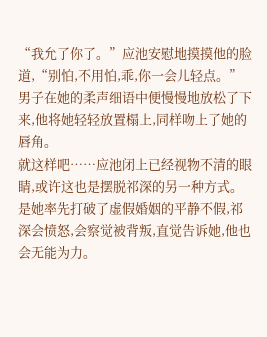“我允了你了。”应池安慰地摸摸他的脸道,“别怕,不用怕,乖,你一会儿轻点。”
男子在她的柔声细语中便慢慢地放松了下来,他将她轻轻放置榻上,同样吻上了她的唇角。
就这样吧……应池闭上已经视物不清的眼睛,或许这也是摆脱祁深的另一种方式。
是她率先打破了虚假婚姻的平静不假,祁深会愤怒,会察觉被背叛,直觉告诉她,他也会无能为力。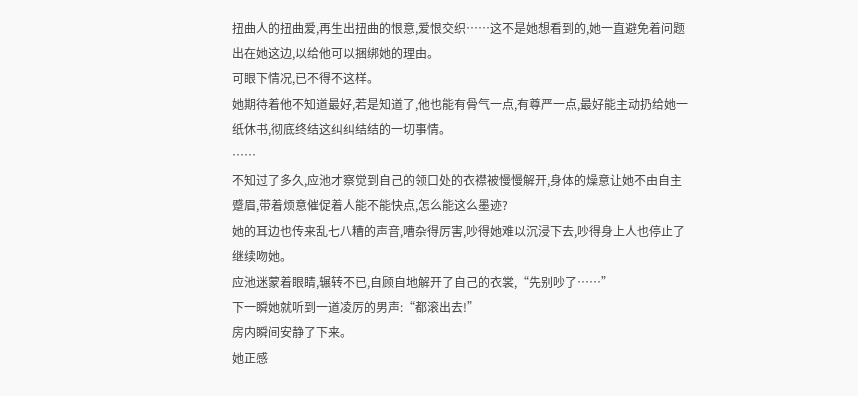扭曲人的扭曲爱,再生出扭曲的恨意,爱恨交织……这不是她想看到的,她一直避免着问题出在她这边,以给他可以捆绑她的理由。
可眼下情况,已不得不这样。
她期待着他不知道最好,若是知道了,他也能有骨气一点,有尊严一点,最好能主动扔给她一纸休书,彻底终结这纠纠结结的一切事情。
……
不知过了多久,应池才察觉到自己的领口处的衣襟被慢慢解开,身体的燥意让她不由自主蹙眉,带着烦意催促着人能不能快点,怎么能这么墨迹?
她的耳边也传来乱七八糟的声音,嘈杂得厉害,吵得她难以沉浸下去,吵得身上人也停止了继续吻她。
应池迷蒙着眼睛,辗转不已,自顾自地解开了自己的衣裳,“先别吵了……”
下一瞬她就听到一道凌厉的男声:“都滚出去!”
房内瞬间安静了下来。
她正感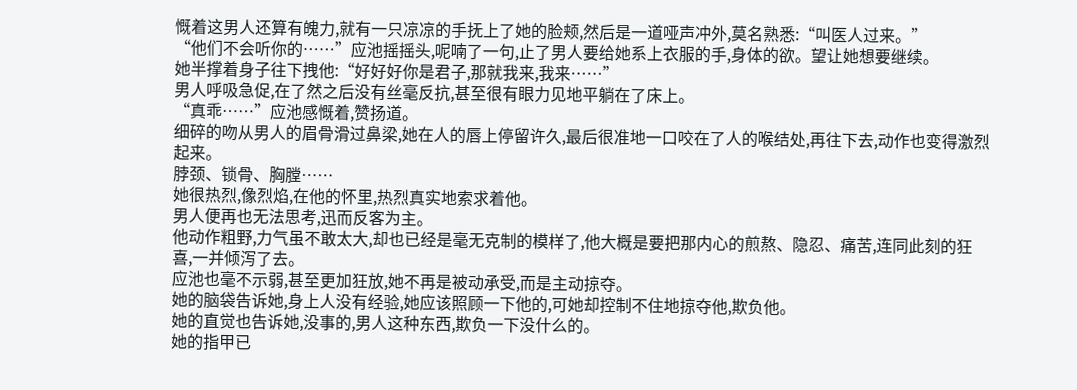慨着这男人还算有魄力,就有一只凉凉的手抚上了她的脸颊,然后是一道哑声冲外,莫名熟悉:“叫医人过来。”
“他们不会听你的……”应池摇摇头,呢喃了一句,止了男人要给她系上衣服的手,身体的欲。望让她想要继续。
她半撑着身子往下拽他:“好好好你是君子,那就我来,我来……”
男人呼吸急促,在了然之后没有丝毫反抗,甚至很有眼力见地平躺在了床上。
“真乖……”应池感慨着,赞扬道。
细碎的吻从男人的眉骨滑过鼻梁,她在人的唇上停留许久,最后很准地一口咬在了人的喉结处,再往下去,动作也变得激烈起来。
脖颈、锁骨、胸膛……
她很热烈,像烈焰,在他的怀里,热烈真实地索求着他。
男人便再也无法思考,迅而反客为主。
他动作粗野,力气虽不敢太大,却也已经是毫无克制的模样了,他大概是要把那内心的煎熬、隐忍、痛苦,连同此刻的狂喜,一并倾泻了去。
应池也毫不示弱,甚至更加狂放,她不再是被动承受,而是主动掠夺。
她的脑袋告诉她,身上人没有经验,她应该照顾一下他的,可她却控制不住地掠夺他,欺负他。
她的直觉也告诉她,没事的,男人这种东西,欺负一下没什么的。
她的指甲已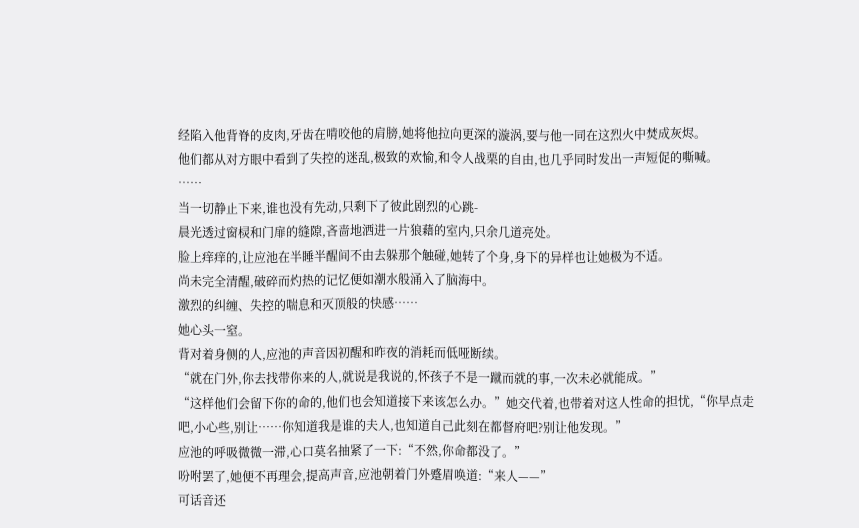经陷入他背脊的皮肉,牙齿在啃咬他的肩膀,她将他拉向更深的漩涡,要与他一同在这烈火中焚成灰烬。
他们都从对方眼中看到了失控的迷乱,极致的欢愉,和令人战栗的自由,也几乎同时发出一声短促的嘶喊。
……
当一切静止下来,谁也没有先动,只剩下了彼此剧烈的心跳-
晨光透过窗棂和门扉的缝隙,吝啬地洒进一片狼藉的室内,只余几道亮处。
脸上痒痒的,让应池在半睡半醒间不由去躲那个触碰,她转了个身,身下的异样也让她极为不适。
尚未完全清醒,破碎而灼热的记忆便如潮水般涌入了脑海中。
激烈的纠缠、失控的喘息和灭顶般的快感……
她心头一窒。
背对着身侧的人,应池的声音因初醒和昨夜的消耗而低哑断续。
“就在门外,你去找带你来的人,就说是我说的,怀孩子不是一蹴而就的事,一次未必就能成。”
“这样他们会留下你的命的,他们也会知道接下来该怎么办。”她交代着,也带着对这人性命的担忧,“你早点走吧,小心些,别让……你知道我是谁的夫人,也知道自己此刻在都督府吧?别让他发现。”
应池的呼吸微微一滞,心口莫名抽紧了一下:“不然,你命都没了。”
吩咐罢了,她便不再理会,提高声音,应池朝着门外蹙眉唤道:“来人——”
可话音还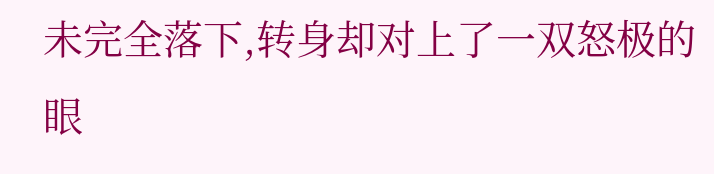未完全落下,转身却对上了一双怒极的眼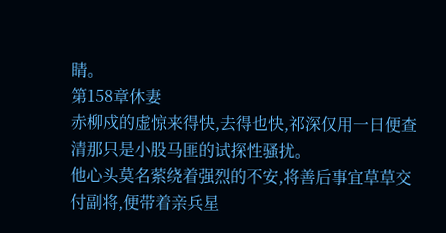睛。
第158章休妻
赤柳戍的虚惊来得快,去得也快,祁深仅用一日便查清那只是小股马匪的试探性骚扰。
他心头莫名萦绕着强烈的不安,将善后事宜草草交付副将,便带着亲兵星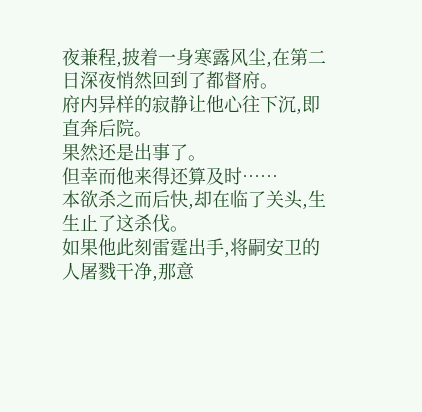夜兼程,披着一身寒露风尘,在第二日深夜悄然回到了都督府。
府内异样的寂静让他心往下沉,即直奔后院。
果然还是出事了。
但幸而他来得还算及时……
本欲杀之而后快,却在临了关头,生生止了这杀伐。
如果他此刻雷霆出手,将嗣安卫的人屠戮干净,那意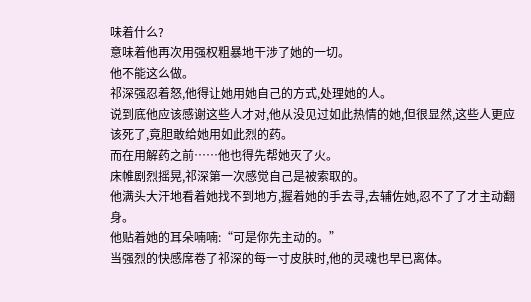味着什么?
意味着他再次用强权粗暴地干涉了她的一切。
他不能这么做。
祁深强忍着怒,他得让她用她自己的方式,处理她的人。
说到底他应该感谢这些人才对,他从没见过如此热情的她,但很显然,这些人更应该死了,竟胆敢给她用如此烈的药。
而在用解药之前……他也得先帮她灭了火。
床帷剧烈摇晃,祁深第一次感觉自己是被索取的。
他满头大汗地看着她找不到地方,握着她的手去寻,去辅佐她,忍不了了才主动翻身。
他贴着她的耳朵喃喃:“可是你先主动的。”
当强烈的快感席卷了祁深的每一寸皮肤时,他的灵魂也早已离体。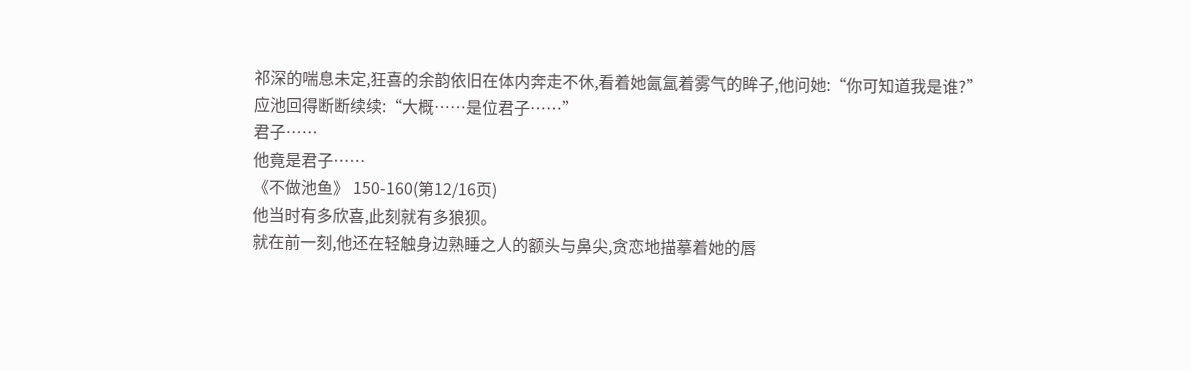祁深的喘息未定,狂喜的余韵依旧在体内奔走不休,看着她氤氲着雾气的眸子,他问她:“你可知道我是谁?”
应池回得断断续续:“大概……是位君子……”
君子……
他竟是君子……
《不做池鱼》 150-160(第12/16页)
他当时有多欣喜,此刻就有多狼狈。
就在前一刻,他还在轻触身边熟睡之人的额头与鼻尖,贪恋地描摹着她的唇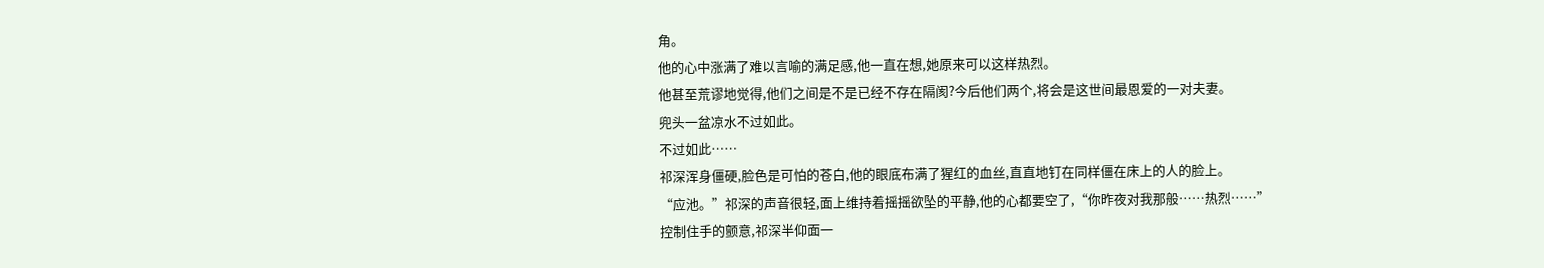角。
他的心中涨满了难以言喻的满足感,他一直在想,她原来可以这样热烈。
他甚至荒谬地觉得,他们之间是不是已经不存在隔阂?今后他们两个,将会是这世间最恩爱的一对夫妻。
兜头一盆凉水不过如此。
不过如此……
祁深浑身僵硬,脸色是可怕的苍白,他的眼底布满了猩红的血丝,直直地钉在同样僵在床上的人的脸上。
“应池。”祁深的声音很轻,面上维持着摇摇欲坠的平静,他的心都要空了,“你昨夜对我那般……热烈……”
控制住手的颤意,祁深半仰面一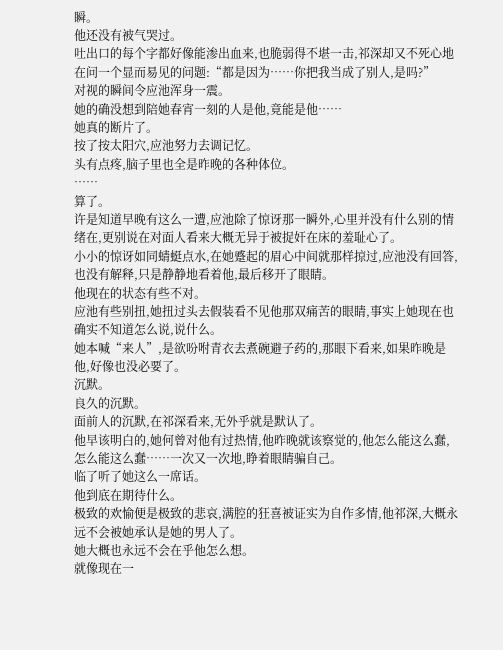瞬。
他还没有被气哭过。
吐出口的每个字都好像能渗出血来,也脆弱得不堪一击,祁深却又不死心地在问一个显而易见的问题:“都是因为……你把我当成了别人,是吗?”
对视的瞬间令应池浑身一震。
她的确没想到陪她春宵一刻的人是他,竟能是他……
她真的断片了。
按了按太阳穴,应池努力去调记忆。
头有点疼,脑子里也全是昨晚的各种体位。
……
算了。
许是知道早晚有这么一遭,应池除了惊讶那一瞬外,心里并没有什么别的情绪在,更别说在对面人看来大概无异于被捉奸在床的羞耻心了。
小小的惊讶如同蜻蜓点水,在她蹙起的眉心中间就那样掠过,应池没有回答,也没有解释,只是静静地看着他,最后移开了眼睛。
他现在的状态有些不对。
应池有些别扭,她扭过头去假装看不见他那双痛苦的眼睛,事实上她现在也确实不知道怎么说,说什么。
她本喊“来人”,是欲吩咐青衣去煮碗避子药的,那眼下看来,如果昨晚是他,好像也没必要了。
沉默。
良久的沉默。
面前人的沉默,在祁深看来,无外乎就是默认了。
他早该明白的,她何曾对他有过热情,他昨晚就该察觉的,他怎么能这么蠢,怎么能这么蠢……一次又一次地,睁着眼睛骗自己。
临了听了她这么一席话。
他到底在期待什么。
极致的欢愉便是极致的悲哀,满腔的狂喜被证实为自作多情,他祁深,大概永远不会被她承认是她的男人了。
她大概也永远不会在乎他怎么想。
就像现在一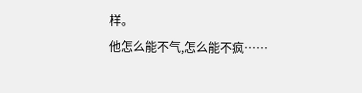样。
他怎么能不气,怎么能不疯……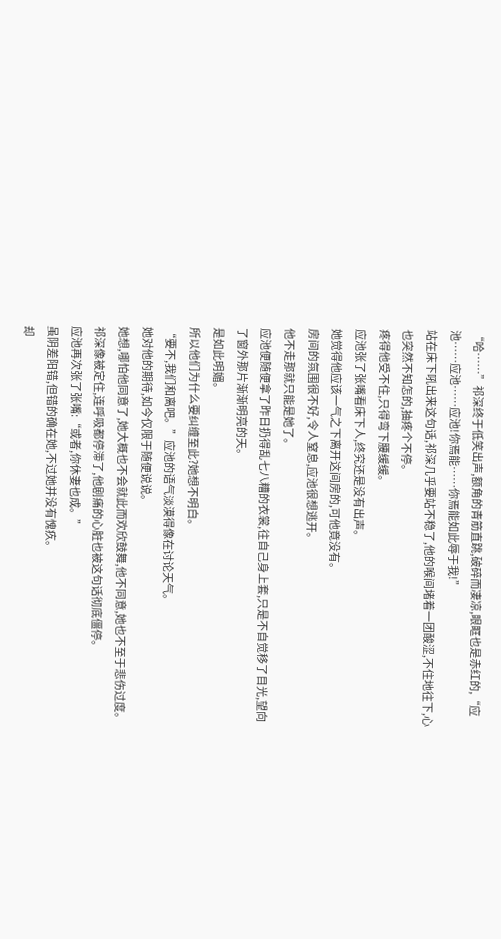“哈……”祁深终于低笑出声,额角的青筋直跳,破碎而凄凉,眼眶也是赤红的,“应池……应池……应池!你焉能……你焉能如此辱于我!”
站在床下吼出来这句话,祁深几乎要站不稳了,他的喉间堵着一团酸涩,不住地往下,心也突然不知怎的,抽疼个不停。
疼得他受不住,只得弯下腰缓缓。
应池张了张嘴看床下人,终究还是没有出声。
她觉得他应该一气之下离开这间房的,可他竟没有。
房间的氛围很不好,令人窒息,应池很想逃开。
他不走那就只能是她了。
应池便随便拿了昨日扔得乱七八糟的衣裳,往自己身上套,只是不自觉移了目光,望向了窗外那片渐渐明亮的天。
是如此明媚。
所以他们为什么要纠缠至此?她想不明白。
“要不,我们和离吧。”应池的语气淡漠得像在讨论天气。
她对他的期待,如今仅限于随便说说。
她想,哪怕他同意了,她大概也不会就此而欢欣鼓舞,他不同意,她也不至于悲伤过度。
祁深像被定住,连呼吸都停滞了,他剧痛的心脏也被这句话彻底僵停。
应池再次张了张嘴:“或者,你休妻也成。”
虽阴差阳错,但错的确在她,不过她并没有愧疚。
却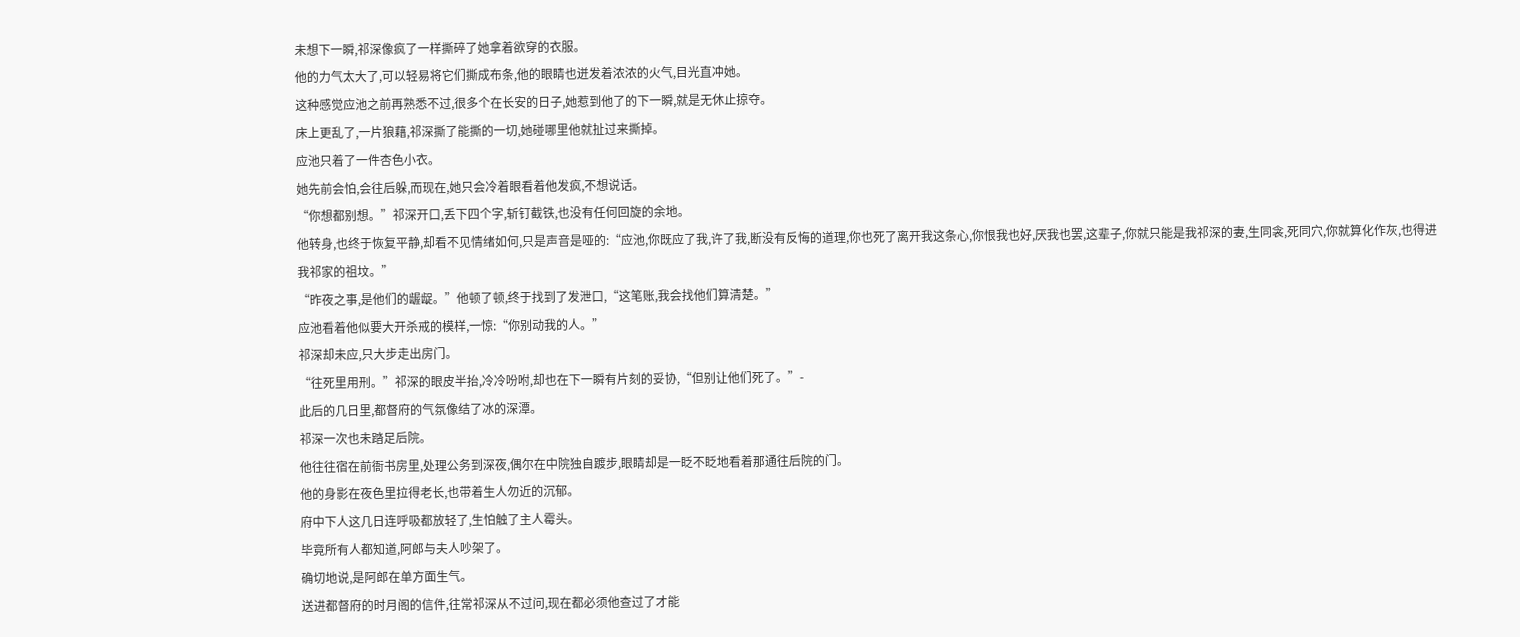未想下一瞬,祁深像疯了一样撕碎了她拿着欲穿的衣服。
他的力气太大了,可以轻易将它们撕成布条,他的眼睛也迸发着浓浓的火气,目光直冲她。
这种感觉应池之前再熟悉不过,很多个在长安的日子,她惹到他了的下一瞬,就是无休止掠夺。
床上更乱了,一片狼藉,祁深撕了能撕的一切,她碰哪里他就扯过来撕掉。
应池只着了一件杏色小衣。
她先前会怕,会往后躲,而现在,她只会冷着眼看着他发疯,不想说话。
“你想都别想。”祁深开口,丢下四个字,斩钉截铁,也没有任何回旋的余地。
他转身,也终于恢复平静,却看不见情绪如何,只是声音是哑的:“应池,你既应了我,许了我,断没有反悔的道理,你也死了离开我这条心,你恨我也好,厌我也罢,这辈子,你就只能是我祁深的妻,生同衾,死同穴,你就算化作灰,也得进我祁家的祖坟。”
“昨夜之事,是他们的龌龊。”他顿了顿,终于找到了发泄口,“这笔账,我会找他们算清楚。”
应池看着他似要大开杀戒的模样,一惊:“你别动我的人。”
祁深却未应,只大步走出房门。
“往死里用刑。”祁深的眼皮半抬,冷冷吩咐,却也在下一瞬有片刻的妥协,“但别让他们死了。”-
此后的几日里,都督府的气氛像结了冰的深潭。
祁深一次也未踏足后院。
他往往宿在前衙书房里,处理公务到深夜,偶尔在中院独自踱步,眼睛却是一眨不眨地看着那通往后院的门。
他的身影在夜色里拉得老长,也带着生人勿近的沉郁。
府中下人这几日连呼吸都放轻了,生怕触了主人霉头。
毕竟所有人都知道,阿郎与夫人吵架了。
确切地说,是阿郎在单方面生气。
送进都督府的时月阁的信件,往常祁深从不过问,现在都必须他查过了才能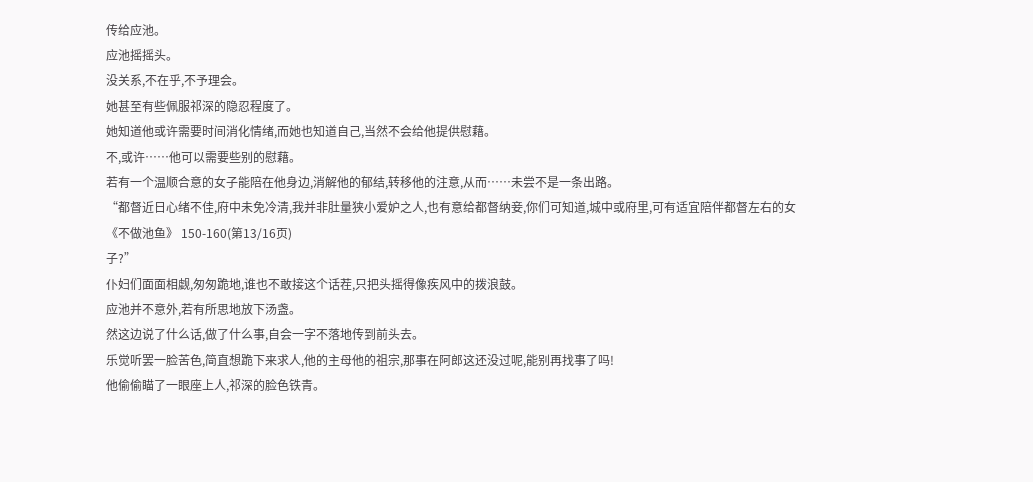传给应池。
应池摇摇头。
没关系,不在乎,不予理会。
她甚至有些佩服祁深的隐忍程度了。
她知道他或许需要时间消化情绪,而她也知道自己,当然不会给他提供慰藉。
不,或许……他可以需要些别的慰藉。
若有一个温顺合意的女子能陪在他身边,消解他的郁结,转移他的注意,从而……未尝不是一条出路。
“都督近日心绪不佳,府中未免冷清,我并非肚量狭小爱妒之人,也有意给都督纳妾,你们可知道,城中或府里,可有适宜陪伴都督左右的女
《不做池鱼》 150-160(第13/16页)
子?”
仆妇们面面相觑,匆匆跪地,谁也不敢接这个话茬,只把头摇得像疾风中的拨浪鼓。
应池并不意外,若有所思地放下汤盏。
然这边说了什么话,做了什么事,自会一字不落地传到前头去。
乐觉听罢一脸苦色,简直想跪下来求人,他的主母他的祖宗,那事在阿郎这还没过呢,能别再找事了吗!
他偷偷瞄了一眼座上人,祁深的脸色铁青。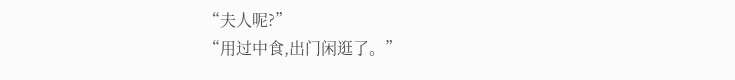“夫人呢?”
“用过中食,出门闲逛了。”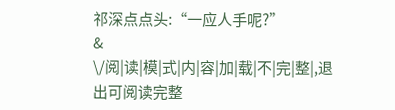祁深点点头:“一应人手呢?”
&
\/阅|读|模|式|内|容|加|载|不|完|整|,退出可阅读完整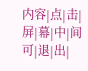内容|点|击|屏|幕|中|间可|退|出|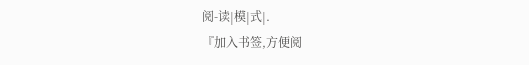阅-读|模|式|.
『加入书签,方便阅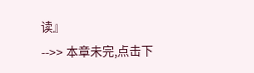读』
-->> 本章未完,点击下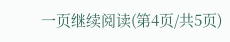一页继续阅读(第4页/共5页)